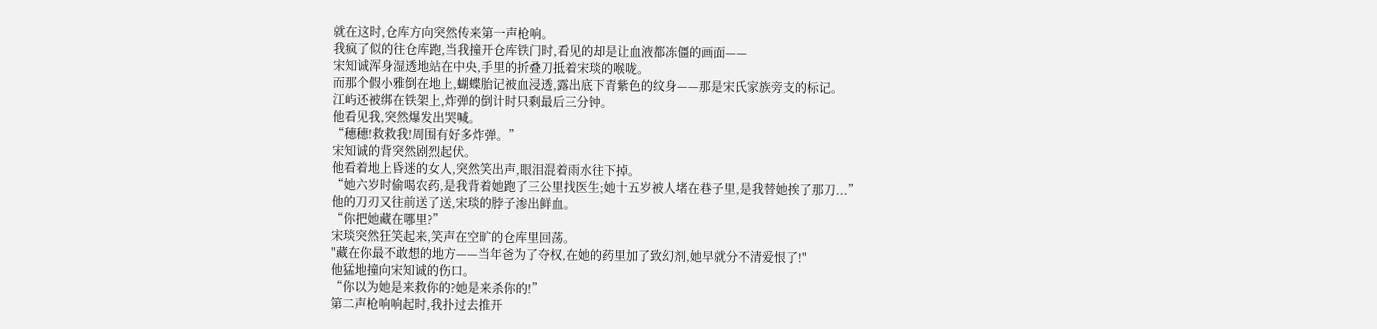就在这时,仓库方向突然传来第一声枪响。
我疯了似的往仓库跑,当我撞开仓库铁门时,看见的却是让血液都冻僵的画面——
宋知诚浑身湿透地站在中央,手里的折叠刀抵着宋琰的喉咙。
而那个假小雅倒在地上,蝴蝶胎记被血浸透,露出底下青紫色的纹身——那是宋氏家族旁支的标记。
江屿还被绑在铁架上,炸弹的倒计时只剩最后三分钟。
他看见我,突然爆发出哭喊。
“穗穗!救救我!周围有好多炸弹。”
宋知诚的背突然剧烈起伏。
他看着地上昏迷的女人,突然笑出声,眼泪混着雨水往下掉。
“她六岁时偷喝农药,是我背着她跑了三公里找医生;她十五岁被人堵在巷子里,是我替她挨了那刀...”
他的刀刃又往前送了送,宋琰的脖子渗出鲜血。
“你把她藏在哪里?”
宋琰突然狂笑起来,笑声在空旷的仓库里回荡。
"藏在你最不敢想的地方——当年爸为了夺权,在她的药里加了致幻剂,她早就分不清爱恨了!"
他猛地撞向宋知诚的伤口。
“你以为她是来救你的?她是来杀你的!”
第二声枪响响起时,我扑过去推开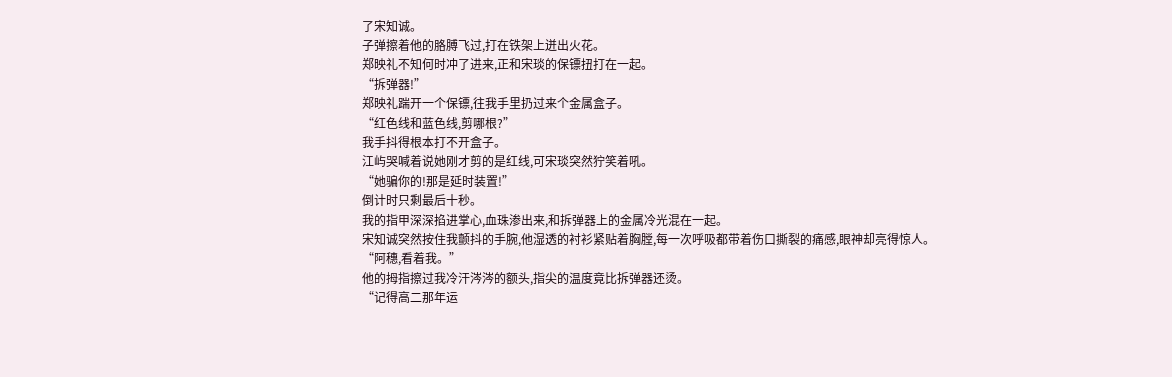了宋知诚。
子弹擦着他的胳膊飞过,打在铁架上迸出火花。
郑映礼不知何时冲了进来,正和宋琰的保镖扭打在一起。
“拆弹器!”
郑映礼踹开一个保镖,往我手里扔过来个金属盒子。
“红色线和蓝色线,剪哪根?”
我手抖得根本打不开盒子。
江屿哭喊着说她刚才剪的是红线,可宋琰突然狞笑着吼。
“她骗你的!那是延时装置!”
倒计时只剩最后十秒。
我的指甲深深掐进掌心,血珠渗出来,和拆弹器上的金属冷光混在一起。
宋知诚突然按住我颤抖的手腕,他湿透的衬衫紧贴着胸膛,每一次呼吸都带着伤口撕裂的痛感,眼神却亮得惊人。
“阿穗,看着我。”
他的拇指擦过我冷汗涔涔的额头,指尖的温度竟比拆弹器还烫。
“记得高二那年运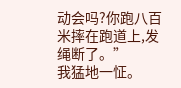动会吗?你跑八百米摔在跑道上,发绳断了。”
我猛地一怔。